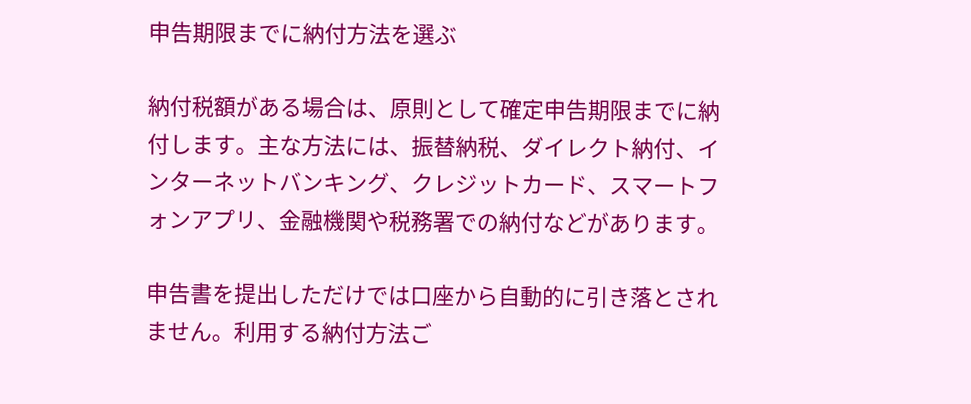申告期限までに納付方法を選ぶ

納付税額がある場合は、原則として確定申告期限までに納付します。主な方法には、振替納税、ダイレクト納付、インターネットバンキング、クレジットカード、スマートフォンアプリ、金融機関や税務署での納付などがあります。

申告書を提出しただけでは口座から自動的に引き落とされません。利用する納付方法ご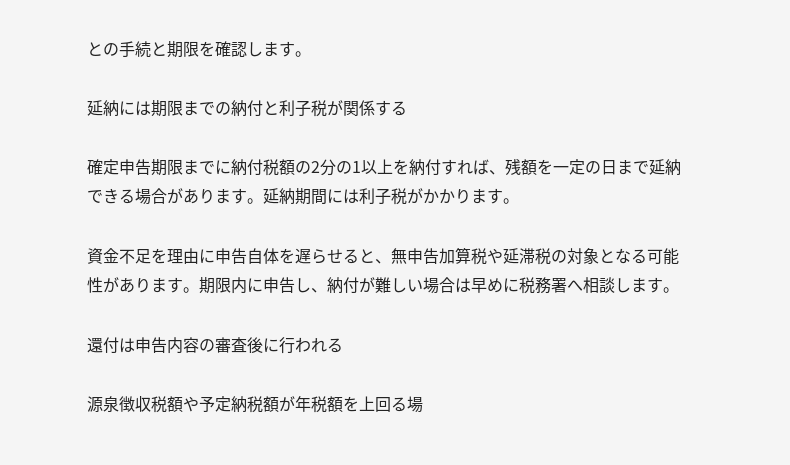との手続と期限を確認します。

延納には期限までの納付と利子税が関係する

確定申告期限までに納付税額の2分の1以上を納付すれば、残額を一定の日まで延納できる場合があります。延納期間には利子税がかかります。

資金不足を理由に申告自体を遅らせると、無申告加算税や延滞税の対象となる可能性があります。期限内に申告し、納付が難しい場合は早めに税務署へ相談します。

還付は申告内容の審査後に行われる

源泉徴収税額や予定納税額が年税額を上回る場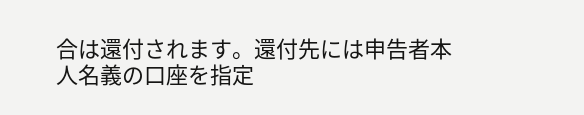合は還付されます。還付先には申告者本人名義の口座を指定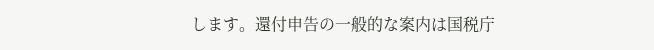します。還付申告の一般的な案内は国税庁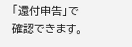「還付申告」で確認できます。